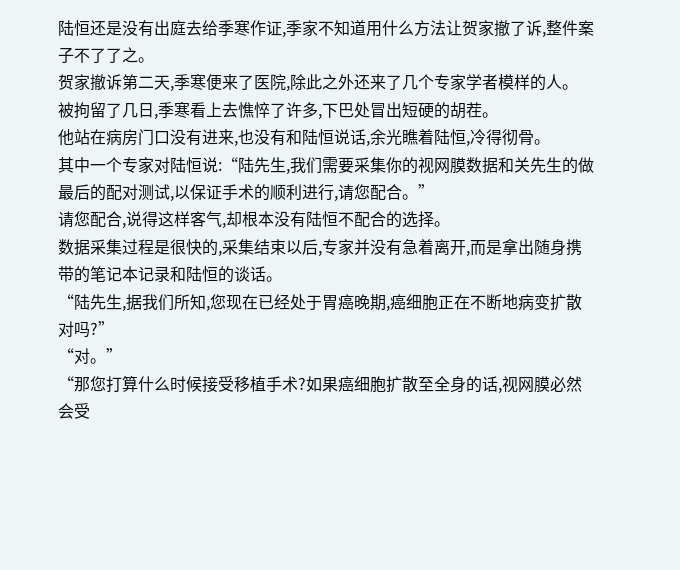陆恒还是没有出庭去给季寒作证,季家不知道用什么方法让贺家撤了诉,整件案子不了了之。
贺家撤诉第二天,季寒便来了医院,除此之外还来了几个专家学者模样的人。
被拘留了几日,季寒看上去憔悴了许多,下巴处冒出短硬的胡茬。
他站在病房门口没有进来,也没有和陆恒说话,余光瞧着陆恒,冷得彻骨。
其中一个专家对陆恒说:“陆先生,我们需要采集你的视网膜数据和关先生的做最后的配对测试,以保证手术的顺利进行,请您配合。”
请您配合,说得这样客气,却根本没有陆恒不配合的选择。
数据采集过程是很快的,采集结束以后,专家并没有急着离开,而是拿出随身携带的笔记本记录和陆恒的谈话。
“陆先生,据我们所知,您现在已经处于胃癌晚期,癌细胞正在不断地病变扩散对吗?”
“对。”
“那您打算什么时候接受移植手术?如果癌细胞扩散至全身的话,视网膜必然会受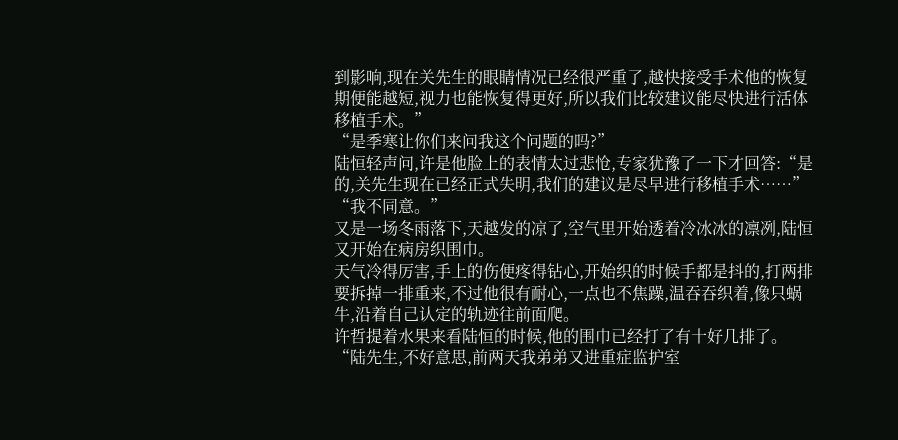到影响,现在关先生的眼睛情况已经很严重了,越快接受手术他的恢复期便能越短,视力也能恢复得更好,所以我们比较建议能尽快进行活体移植手术。”
“是季寒让你们来问我这个问题的吗?”
陆恒轻声问,许是他脸上的表情太过悲怆,专家犹豫了一下才回答:“是的,关先生现在已经正式失明,我们的建议是尽早进行移植手术……”
“我不同意。”
又是一场冬雨落下,天越发的凉了,空气里开始透着冷冰冰的凛冽,陆恒又开始在病房织围巾。
天气冷得厉害,手上的伤便疼得钻心,开始织的时候手都是抖的,打两排要拆掉一排重来,不过他很有耐心,一点也不焦躁,温吞吞织着,像只蜗牛,沿着自己认定的轨迹往前面爬。
许哲提着水果来看陆恒的时候,他的围巾已经打了有十好几排了。
“陆先生,不好意思,前两天我弟弟又进重症监护室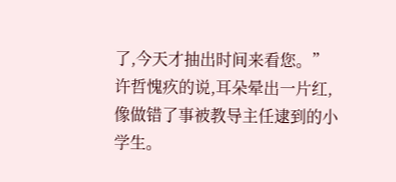了,今天才抽出时间来看您。”
许哲愧疚的说,耳朵晕出一片红,像做错了事被教导主任逮到的小学生。